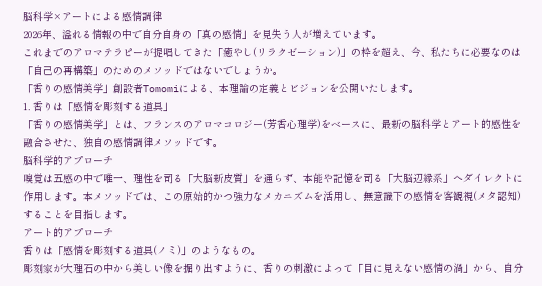脳科学×アートによる感情調律
2026年、溢れる情報の中で自分自身の「真の感情」を見失う人が増えています。
これまでのアロマテラピーが提唱してきた「癒やし(リラクゼーション)」の枠を超え、今、私たちに必要なのは「自己の再構築」のためのメソッドではないでしょうか。
「香りの感情美学」創設者Tomomiによる、本理論の定義とビジョンを公開いたします。
1. 香りは「感情を彫刻する道具」
「香りの感情美学」とは、フランスのアロマコロジー(芳香心理学)をベースに、最新の脳科学とアート的感性を融合させた、独自の感情調律メソッドです。
脳科学的アプローチ
嗅覚は五感の中で唯一、理性を司る「大脳新皮質」を通らず、本能や記憶を司る「大脳辺縁系」へダイレクトに作用します。本メソッドでは、この原始的かつ強力なメカニズムを活用し、無意識下の感情を客観視(メタ認知)することを目指します。
アート的アプローチ
香りは「感情を彫刻する道具(ノミ)」のようなもの。
彫刻家が大理石の中から美しい像を掘り出すように、香りの刺激によって「目に見えない感情の渦」から、自分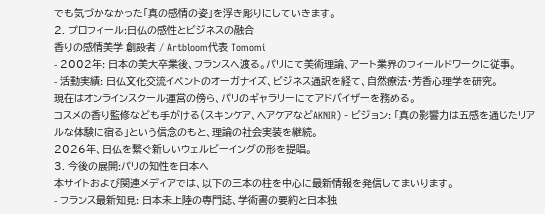でも気づかなかった「真の感情の姿」を浮き彫りにしていきます。
2. プロフィール:日仏の感性とビジネスの融合
香りの感情美学 創設者 / Artbloom代表 Tomomi
- 2002年: 日本の美大卒業後、フランスへ渡る。パリにて美術理論、アート業界のフィールドワークに従事。
- 活動実績: 日仏文化交流イベントのオーガナイズ、ビジネス通訳を経て、自然療法・芳香心理学を研究。
現在はオンラインスクール運営の傍ら、パリのギャラリーにてアドバイザーを務める。
コスメの香り監修なども手がける(スキンケア、ヘアケアなどAKNIR) - ビジョン: 「真の影響力は五感を通じたリアルな体験に宿る」という信念のもと、理論の社会実装を継続。
2026年、日仏を繋ぐ新しいウェルビーイングの形を提唱。
3. 今後の展開:パリの知性を日本へ
本サイトおよび関連メディアでは、以下の三本の柱を中心に最新情報を発信してまいります。
- フランス最新知見: 日本未上陸の専門誌、学術書の要約と日本独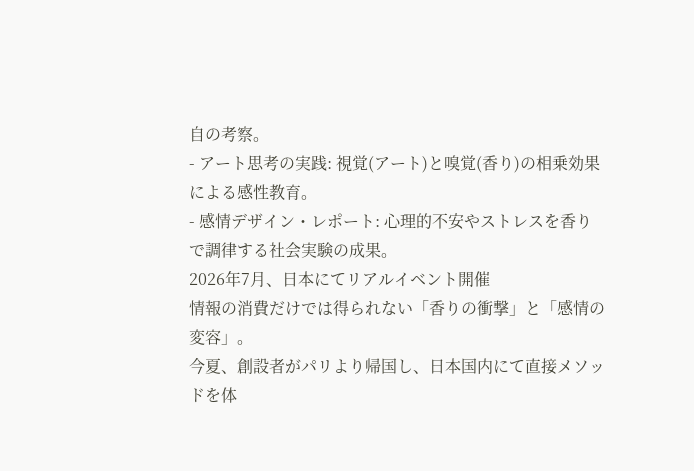自の考察。
- アート思考の実践: 視覚(アート)と嗅覚(香り)の相乗効果による感性教育。
- 感情デザイン・レポート: 心理的不安やストレスを香りで調律する社会実験の成果。
2026年7月、日本にてリアルイベント開催
情報の消費だけでは得られない「香りの衝撃」と「感情の変容」。
今夏、創設者がパリより帰国し、日本国内にて直接メソッドを体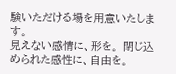験いただける場を用意いたします。
見えない感情に、形を。 閉じ込められた感性に、自由を。